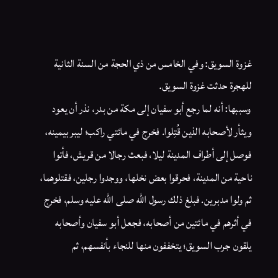غزوة السويق: وفي الخامس من ذي الحجة من السنة الثانية للهجرة حدثت غزوة السويق.
وسببها: أنه لما رجع أبو سفيان إلى مكة من بدر، نذر أن يعود ويثأر لأصحابه الذين قُتِلوا. فخرج في مائتي راكب؛ ليبر بيمينه، فوصل إلى أطراف المدينة ليلا، فبعث رجالا من قريش، فأتوا ناحية من المدينة، فحرقوا بعض نخلها، ووجدوا رجلين، فقتلوهما، ثم ولوا مدبرين. فبلغ ذلك رسول الله صلى الله عليه وسلم، فخرج في أثرهم في مائتين من أصحابه، فجعل أبو سفيان وأصحابه يلقون جرب السويق؛ يتخففون منها للنجاء بأنفسهم، ثم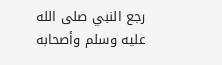رجع النبي صلى الله عليه وسلم وأصحابه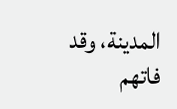المدينة، وقد فاتهم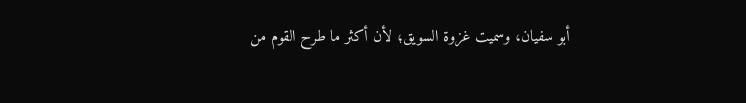أبو سفيان، وسميت غزوة السويق؛ لأن أكثر ما طرح القوم من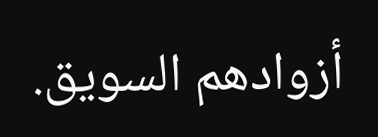أزوادهم السويق.